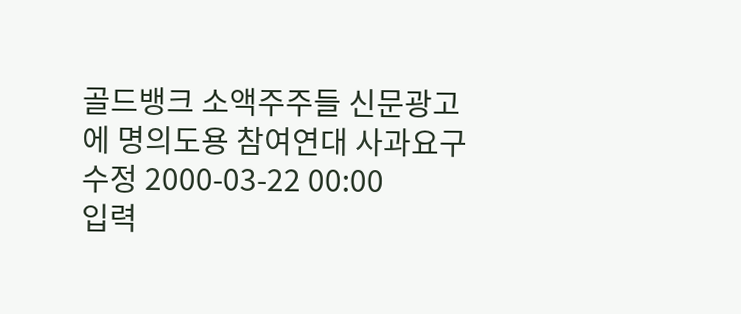골드뱅크 소액주주들 신문광고에 명의도용 참여연대 사과요구
수정 2000-03-22 00:00
입력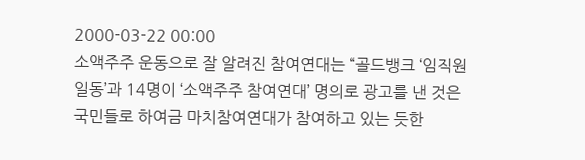2000-03-22 00:00
소액주주 운동으로 잘 알려진 참여연대는 “골드뱅크 ‘임직원 일동’과 14명이 ‘소액주주 참여연대’ 명의로 광고를 낸 것은 국민들로 하여금 마치참여연대가 참여하고 있는 듯한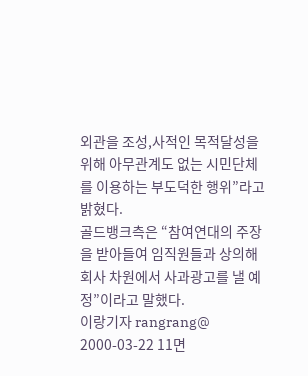외관을 조성,사적인 목적달성을 위해 아무관계도 없는 시민단체를 이용하는 부도덕한 행위”라고 밝혔다.
골드뱅크측은 “참여연대의 주장을 받아들여 임직원들과 상의해 회사 차원에서 사과광고를 낼 예정”이라고 말했다.
이랑기자 rangrang@
2000-03-22 11면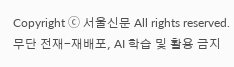Copyright ⓒ 서울신문 All rights reserved. 무단 전재-재배포, AI 학습 및 활용 금지